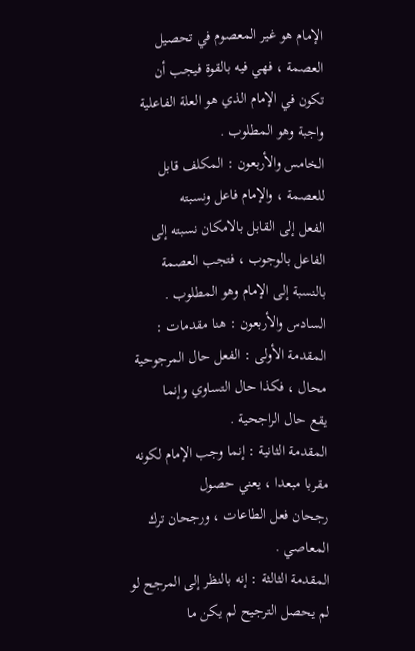الإمام هو غير المعصوم في تحصيل العصمة ، فهي فيه بالقوة فيجب أن
تكون في الإمام الذي هو العلة الفاعلية واجبة وهو المطلوب .
الخامس والأربعون : المكلف قابل للعصمة ، والإمام فاعل ونسبته
الفعل إلى القابل بالامكان نسبته إلى الفاعل بالوجوب ، فتجب العصمة
بالنسبة إلى الإمام وهو المطلوب .
السادس والأربعون : هنا مقدمات :
المقدمة الأولى : الفعل حال المرجوحية محال ، فكذا حال التساوي وإنما
يقع حال الراجحية .
المقدمة الثانية : إنما وجب الإمام لكونه مقربا مبعدا ، يعني حصول
رجحان فعل الطاعات ، ورجحان ترك المعاصي .
المقدمة الثالثة : إنه بالنظر إلى المرجح لو لم يحصل الترجيح لم يكن ما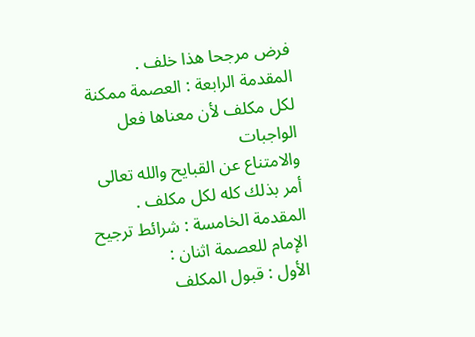فرض مرجحا هذا خلف .
المقدمة الرابعة : العصمة ممكنة لكل مكلف لأن معناها فعل الواجبات
والامتناع عن القبايح والله تعالى أمر بذلك كله لكل مكلف .
المقدمة الخامسة : شرائط ترجيح الإمام للعصمة اثنان :
الأول : قبول المكلف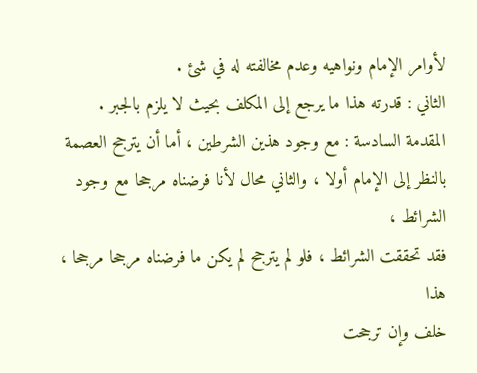لأوامر الإمام ونواهيه وعدم مخالفته له في شئ .
الثاني : قدرته هذا ما يرجع إلى المكلف بحيث لا يلزم بالجبر .
المقدمة السادسة : مع وجود هذين الشرطين ، أما أن يترجح العصمة
بالنظر إلى الإمام أولا ، والثاني محال لأنا فرضناه مرجحا مع وجود الشرائط ،
فقد تحققت الشرائط ، فلو لم يترجح لم يكن ما فرضناه مرجحا مرجحا ، هذا
خلف وإن ترجحت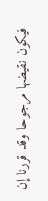فيكون نقيضها مرجوحا وقد قررنا إن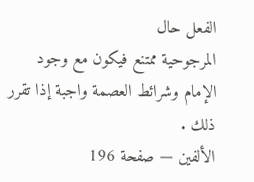الفعل حال
المرجوحية ممتنع فيكون مع وجود الإمام وشرائط العصمة واجبة إذا تقرر
ذلك .
الألفين — صفحة 196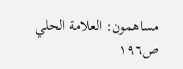مساهمون: العلامة الحلي
ص١٩٦